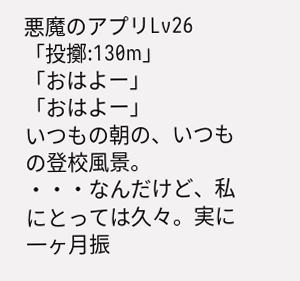悪魔のアプリLv26「投擲:130m」
「おはよー」
「おはよー」
いつもの朝の、いつもの登校風景。
・・・なんだけど、私にとっては久々。実に一ヶ月振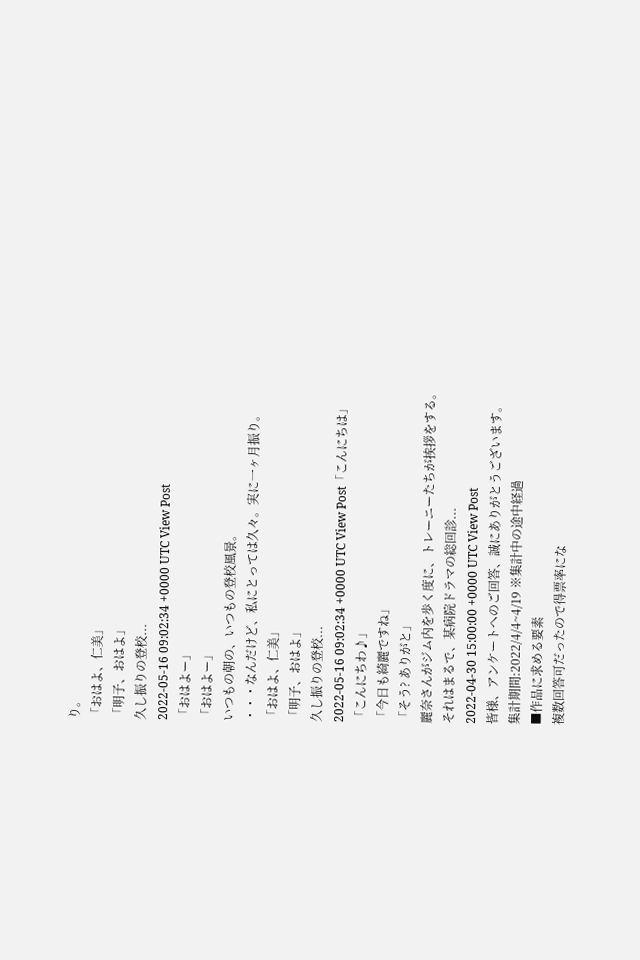り。
「おはよ、仁美」
「明子、おはよ」
久し振りの登校...
2022-05-16 09:02:34 +0000 UTC View Post
「おはよー」
「おはよー」
いつもの朝の、いつもの登校風景。
・・・なんだけど、私にとっては久々。実に一ヶ月振り。
「おはよ、仁美」
「明子、おはよ」
久し振りの登校...
2022-05-16 09:02:34 +0000 UTC View Post「こんにちは」
「こんにちわ♪」
「今日も綺麗ですね」
「そう? ありがと」
麗奈さんがジム内を歩く度に、トレーニーたちが挨拶をする。
それはまるで、某病院ドラマの総回診...
2022-04-30 15:00:00 +0000 UTC View Post
皆様、アンケートへのご回答、誠にありがとうございます。
集計期間:2022/4/4~4/19 ※集計中の途中経過
■作品に求める要素
複数回答可だったので得票率にな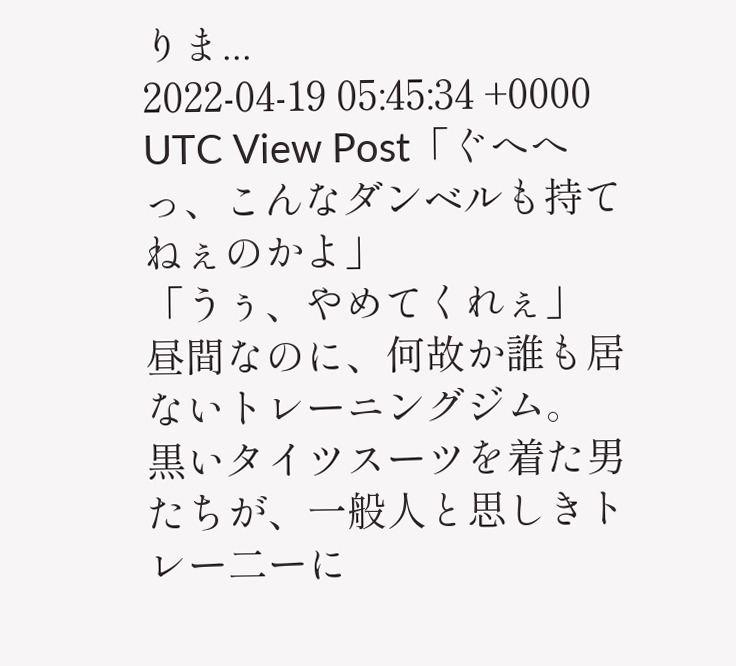りま...
2022-04-19 05:45:34 +0000 UTC View Post「ぐへへっ、こんなダンベルも持てねぇのかよ」
「うぅ、やめてくれぇ」
昼間なのに、何故か誰も居ないトレーニングジム。
黒いタイツスーツを着た男たちが、一般人と思しきトレー二ーに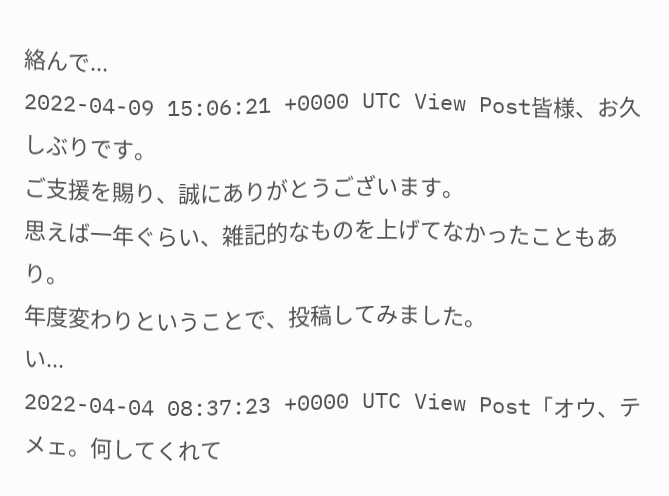絡んで...
2022-04-09 15:06:21 +0000 UTC View Post皆様、お久しぶりです。
ご支援を賜り、誠にありがとうございます。
思えば一年ぐらい、雑記的なものを上げてなかったこともあり。
年度変わりということで、投稿してみました。
い...
2022-04-04 08:37:23 +0000 UTC View Post「オウ、テメェ。何してくれて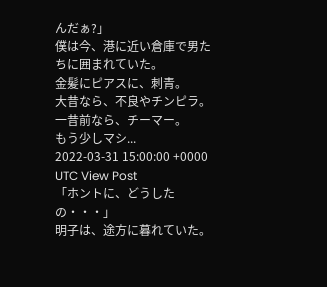んだぁ?」
僕は今、港に近い倉庫で男たちに囲まれていた。
金髪にピアスに、刺青。
大昔なら、不良やチンピラ。一昔前なら、チーマー。
もう少しマシ...
2022-03-31 15:00:00 +0000 UTC View Post
「ホントに、どうしたの・・・」
明子は、途方に暮れていた。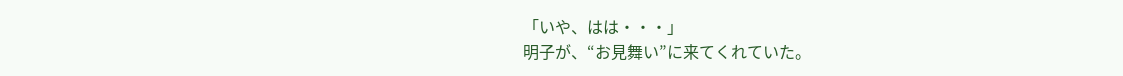「いや、はは・・・」
明子が、“お見舞い”に来てくれていた。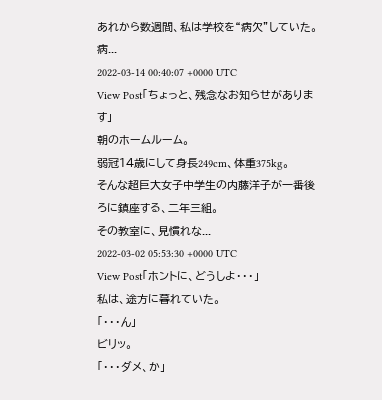あれから数週間、私は学校を“病欠”していた。
病...
2022-03-14 00:40:07 +0000 UTC View Post「ちょっと、残念なお知らせがあります」
朝のホームルーム。
弱冠14歳にして身長249cm、体重375kg。
そんな超巨大女子中学生の内藤洋子が一番後ろに鎮座する、二年三組。
その教室に、見慣れな...
2022-03-02 05:53:30 +0000 UTC View Post「ホントに、どうしよ・・・」
私は、途方に暮れていた。
「・・・ん」
ビリッ。
「・・・ダメ、か」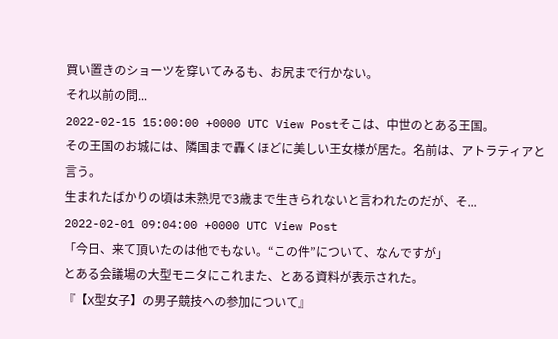買い置きのショーツを穿いてみるも、お尻まで行かない。
それ以前の問...
2022-02-15 15:00:00 +0000 UTC View Postそこは、中世のとある王国。
その王国のお城には、隣国まで轟くほどに美しい王女様が居た。名前は、アトラティアと言う。
生まれたばかりの頃は未熟児で3歳まで生きられないと言われたのだが、そ...
2022-02-01 09:04:00 +0000 UTC View Post
「今日、来て頂いたのは他でもない。“この件”について、なんですが」
とある会議場の大型モニタにこれまた、とある資料が表示された。
『【X型女子】の男子競技への参加について』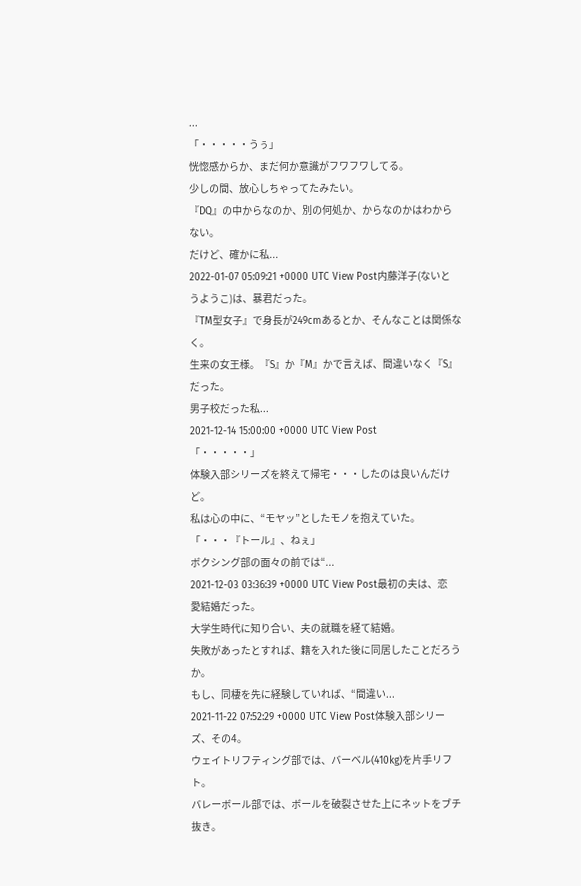...
「・・・・・うぅ」
恍惚感からか、まだ何か意識がフワフワしてる。
少しの間、放心しちゃってたみたい。
『DQ』の中からなのか、別の何処か、からなのかはわからない。
だけど、確かに私...
2022-01-07 05:09:21 +0000 UTC View Post内藤洋子(ないとうようこ)は、暴君だった。
『TM型女子』で身長が249cmあるとか、そんなことは関係なく。
生来の女王様。『S』か『M』かで言えば、間違いなく『S』だった。
男子校だった私...
2021-12-14 15:00:00 +0000 UTC View Post
「・・・・・」
体験入部シリーズを終えて帰宅・・・したのは良いんだけど。
私は心の中に、“モヤッ”としたモノを抱えていた。
「・・・『トール』、ねぇ」
ボクシング部の面々の前では“...
2021-12-03 03:36:39 +0000 UTC View Post最初の夫は、恋愛結婚だった。
大学生時代に知り合い、夫の就職を経て結婚。
失敗があったとすれば、籍を入れた後に同居したことだろうか。
もし、同棲を先に経験していれば、“間違い...
2021-11-22 07:52:29 +0000 UTC View Post体験入部シリーズ、その4。
ウェイトリフティング部では、バーベル(410kg)を片手リフト。
バレーボール部では、ボールを破裂させた上にネットをブチ抜き。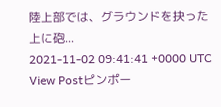陸上部では、グラウンドを抉った上に砲...
2021-11-02 09:41:41 +0000 UTC View Postピンポー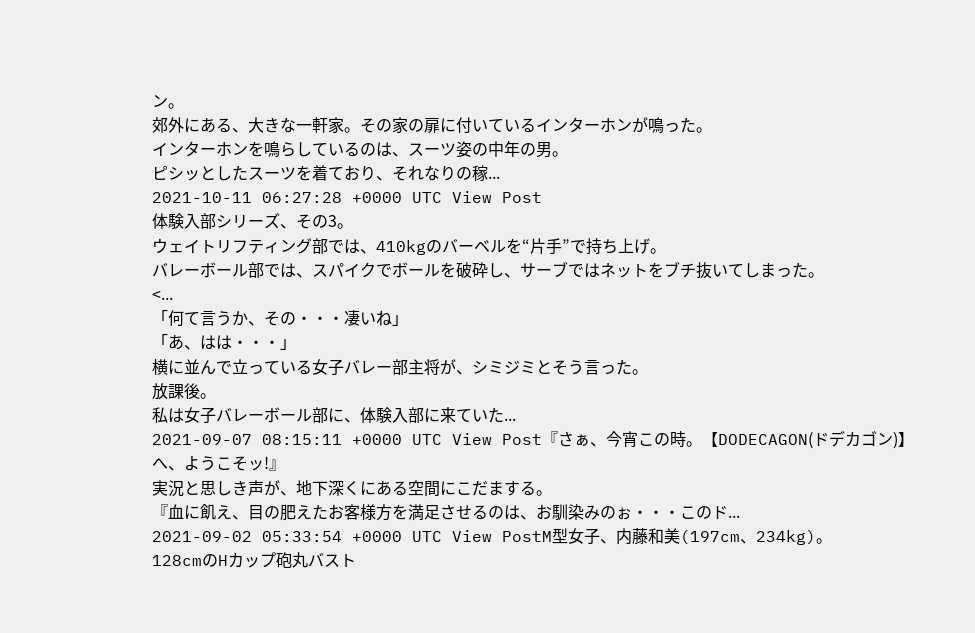ン。
郊外にある、大きな一軒家。その家の扉に付いているインターホンが鳴った。
インターホンを鳴らしているのは、スーツ姿の中年の男。
ピシッとしたスーツを着ており、それなりの稼...
2021-10-11 06:27:28 +0000 UTC View Post
体験入部シリーズ、その3。
ウェイトリフティング部では、410kgのバーベルを“片手”で持ち上げ。
バレーボール部では、スパイクでボールを破砕し、サーブではネットをブチ抜いてしまった。
<...
「何て言うか、その・・・凄いね」
「あ、はは・・・」
横に並んで立っている女子バレー部主将が、シミジミとそう言った。
放課後。
私は女子バレーボール部に、体験入部に来ていた...
2021-09-07 08:15:11 +0000 UTC View Post『さぁ、今宵この時。【DODECAGON(ドデカゴン)】へ、ようこそッ!』
実況と思しき声が、地下深くにある空間にこだまする。
『血に飢え、目の肥えたお客様方を満足させるのは、お馴染みのぉ・・・このド...
2021-09-02 05:33:54 +0000 UTC View PostM型女子、内藤和美(197cm、234kg)。
128cmのHカップ砲丸バスト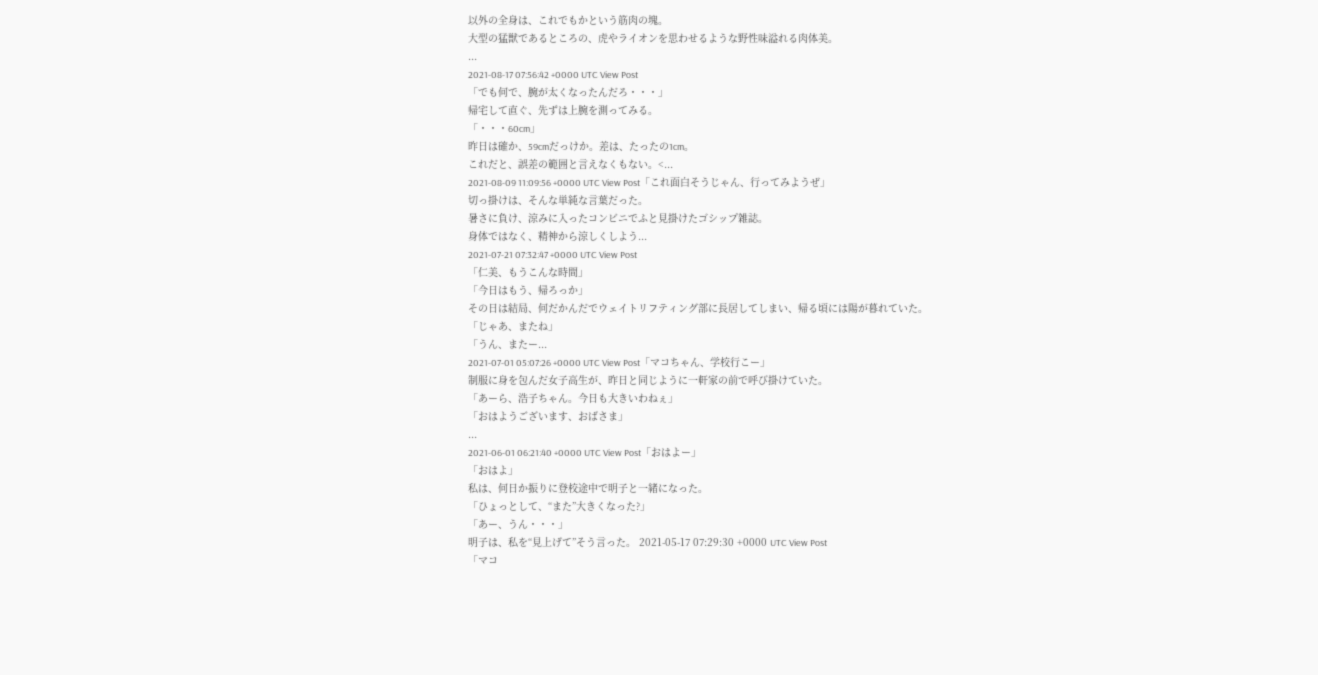以外の全身は、これでもかという筋肉の塊。
大型の猛獣であるところの、虎やライオンを思わせるような野性味溢れる肉体美。
...
2021-08-17 07:56:42 +0000 UTC View Post
「でも何で、腕が太くなったんだろ・・・」
帰宅して直ぐ、先ずは上腕を測ってみる。
「・・・60cm」
昨日は確か、59cmだっけか。差は、たったの1cm。
これだと、誤差の範囲と言えなくもない。<...
2021-08-09 11:09:56 +0000 UTC View Post「これ面白そうじゃん、行ってみようぜ」
切っ掛けは、そんな単純な言葉だった。
暑さに負け、涼みに入ったコンビニでふと見掛けたゴシップ雑誌。
身体ではなく、精神から涼しくしよう...
2021-07-21 07:32:47 +0000 UTC View Post
「仁美、もうこんな時間」
「今日はもう、帰ろっか」
その日は結局、何だかんだでウェイトリフティング部に長居してしまい、帰る頃には陽が暮れていた。
「じゃあ、またね」
「うん、またー...
2021-07-01 05:07:26 +0000 UTC View Post「マコちゃん、学校行こー」
制服に身を包んだ女子高生が、昨日と同じように一軒家の前で呼び掛けていた。
「あーら、浩子ちゃん。今日も大きいわねぇ」
「おはようございます、おばさま」
...
2021-06-01 06:21:40 +0000 UTC View Post「おはよー」
「おはよ」
私は、何日か振りに登校途中で明子と一緒になった。
「ひょっとして、“また”大きくなった?」
「あー、うん・・・」
明子は、私を“見上げて”そう言った。 2021-05-17 07:29:30 +0000 UTC View Post
「マコ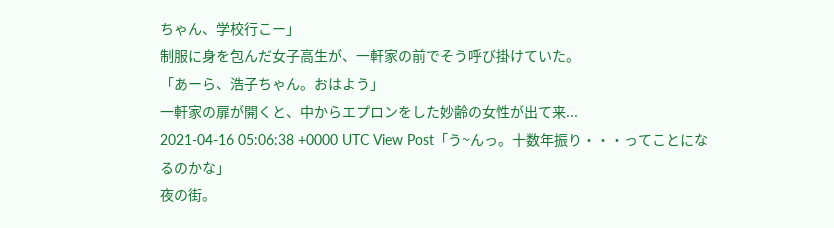ちゃん、学校行こー」
制服に身を包んだ女子高生が、一軒家の前でそう呼び掛けていた。
「あーら、浩子ちゃん。おはよう」
一軒家の扉が開くと、中からエプロンをした妙齢の女性が出て来...
2021-04-16 05:06:38 +0000 UTC View Post「う~んっ。十数年振り・・・ってことになるのかな」
夜の街。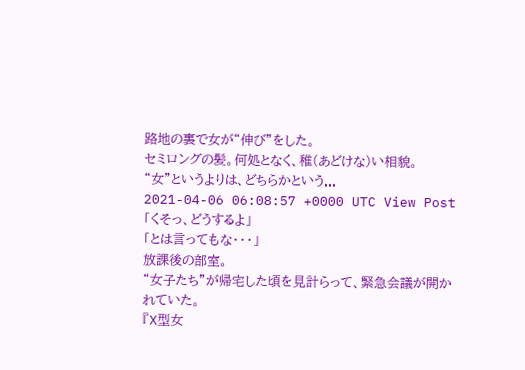路地の裏で女が“伸び”をした。
セミロングの髪。何処となく、稚(あどけな)い相貌。
“女”というよりは、どちらかという...
2021-04-06 06:08:57 +0000 UTC View Post「くそっ、どうするよ」
「とは言ってもな・・・」
放課後の部室。
“女子たち”が帰宅した頃を見計らって、緊急会議が開かれていた。
『X型女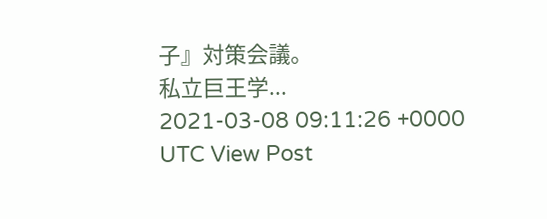子』対策会議。
私立巨王学...
2021-03-08 09:11:26 +0000 UTC View Post